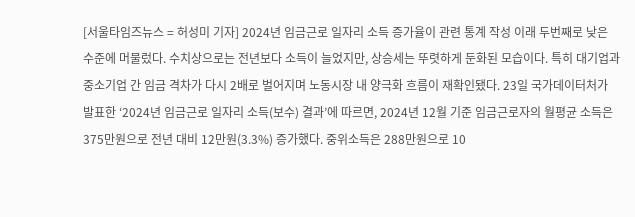[서울타임즈뉴스 = 허성미 기자] 2024년 임금근로 일자리 소득 증가율이 관련 통계 작성 이래 두번째로 낮은 수준에 머물렀다. 수치상으로는 전년보다 소득이 늘었지만, 상승세는 뚜렷하게 둔화된 모습이다. 특히 대기업과 중소기업 간 임금 격차가 다시 2배로 벌어지며 노동시장 내 양극화 흐름이 재확인됐다. 23일 국가데이터처가 발표한 ‘2024년 임금근로 일자리 소득(보수) 결과’에 따르면, 2024년 12월 기준 임금근로자의 월평균 소득은 375만원으로 전년 대비 12만원(3.3%) 증가했다. 중위소득은 288만원으로 10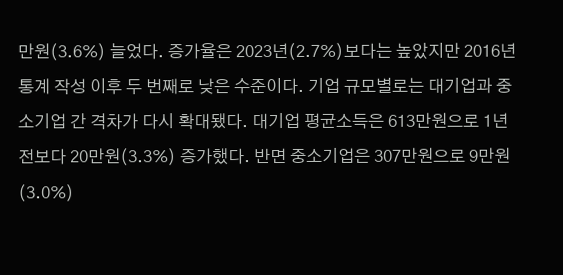만원(3.6%) 늘었다. 증가율은 2023년(2.7%)보다는 높았지만 2016년 통계 작성 이후 두 번째로 낮은 수준이다. 기업 규모별로는 대기업과 중소기업 간 격차가 다시 확대됐다. 대기업 평균소득은 613만원으로 1년 전보다 20만원(3.3%) 증가했다. 반면 중소기업은 307만원으로 9만원(3.0%)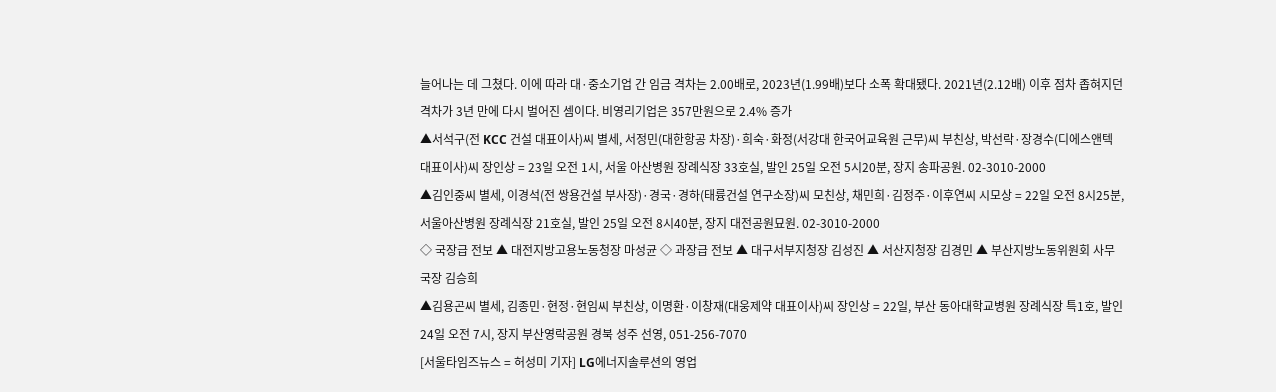늘어나는 데 그쳤다. 이에 따라 대·중소기업 간 임금 격차는 2.00배로, 2023년(1.99배)보다 소폭 확대됐다. 2021년(2.12배) 이후 점차 좁혀지던 격차가 3년 만에 다시 벌어진 셈이다. 비영리기업은 357만원으로 2.4% 증가
▲서석구(전 KCC 건설 대표이사)씨 별세, 서정민(대한항공 차장)·희숙·화정(서강대 한국어교육원 근무)씨 부친상, 박선락·장경수(디에스앤텍 대표이사)씨 장인상 = 23일 오전 1시, 서울 아산병원 장례식장 33호실, 발인 25일 오전 5시20분, 장지 송파공원. 02-3010-2000
▲김인중씨 별세, 이경석(전 쌍용건설 부사장)·경국·경하(태륭건설 연구소장)씨 모친상, 채민희·김정주·이후연씨 시모상 = 22일 오전 8시25분, 서울아산병원 장례식장 21호실, 발인 25일 오전 8시40분, 장지 대전공원묘원. 02-3010-2000
◇ 국장급 전보 ▲ 대전지방고용노동청장 마성균 ◇ 과장급 전보 ▲ 대구서부지청장 김성진 ▲ 서산지청장 김경민 ▲ 부산지방노동위원회 사무국장 김승희
▲김용곤씨 별세, 김종민·현정·현임씨 부친상, 이명환·이창재(대웅제약 대표이사)씨 장인상 = 22일, 부산 동아대학교병원 장례식장 특1호, 발인 24일 오전 7시, 장지 부산영락공원 경북 성주 선영, 051-256-7070
[서울타임즈뉴스 = 허성미 기자] LG에너지솔루션의 영업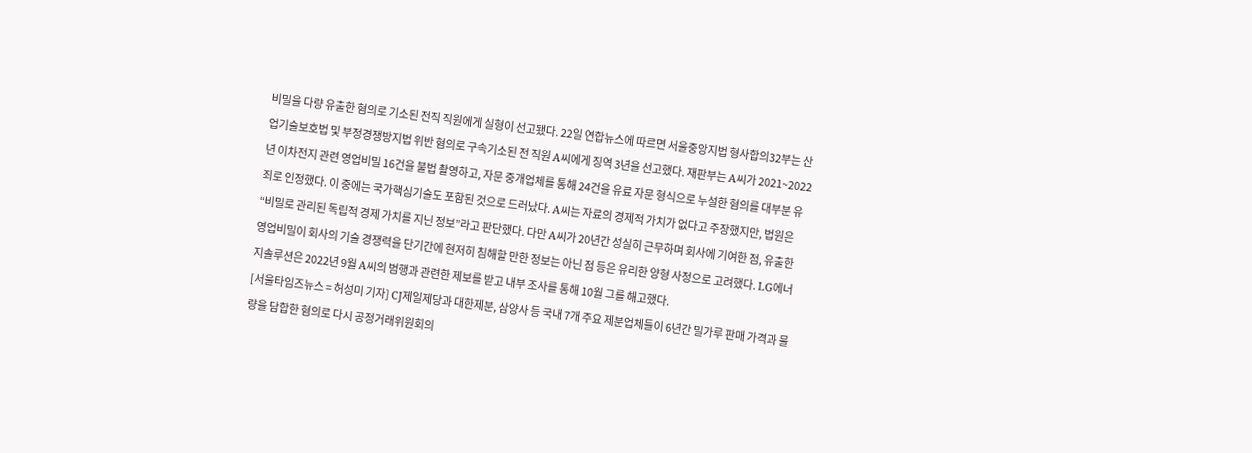비밀을 다량 유출한 혐의로 기소된 전직 직원에게 실형이 선고됐다. 22일 연합뉴스에 따르면 서울중앙지법 형사합의32부는 산업기술보호법 및 부정경쟁방지법 위반 혐의로 구속기소된 전 직원 A씨에게 징역 3년을 선고했다. 재판부는 A씨가 2021~2022년 이차전지 관련 영업비밀 16건을 불법 촬영하고, 자문 중개업체를 통해 24건을 유료 자문 형식으로 누설한 혐의를 대부분 유죄로 인정했다. 이 중에는 국가핵심기술도 포함된 것으로 드러났다. A씨는 자료의 경제적 가치가 없다고 주장했지만, 법원은 “비밀로 관리된 독립적 경제 가치를 지닌 정보”라고 판단했다. 다만 A씨가 20년간 성실히 근무하며 회사에 기여한 점, 유출한 영업비밀이 회사의 기술 경쟁력을 단기간에 현저히 침해할 만한 정보는 아닌 점 등은 유리한 양형 사정으로 고려했다. LG에너지솔루션은 2022년 9월 A씨의 범행과 관련한 제보를 받고 내부 조사를 통해 10월 그를 해고했다.
[서울타임즈뉴스 = 허성미 기자] CJ제일제당과 대한제분, 삼양사 등 국내 7개 주요 제분업체들이 6년간 밀가루 판매 가격과 물량을 담합한 혐의로 다시 공정거래위원회의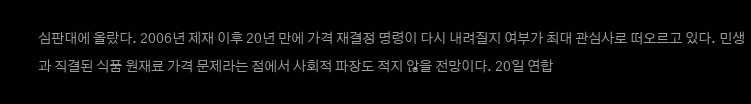심판대에 올랐다. 2006년 제재 이후 20년 만에 가격 재결정 명령이 다시 내려질지 여부가 최대 관심사로 떠오르고 있다. 민생과 직결된 식품 원재료 가격 문제라는 점에서 사회적 파장도 적지 않을 전망이다. 20일 연합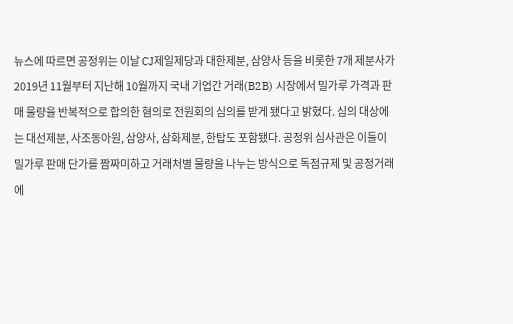뉴스에 따르면 공정위는 이날 CJ제일제당과 대한제분, 삼양사 등을 비롯한 7개 제분사가 2019년 11월부터 지난해 10월까지 국내 기업간 거래(B2B) 시장에서 밀가루 가격과 판매 물량을 반복적으로 합의한 혐의로 전원회의 심의를 받게 됐다고 밝혔다. 심의 대상에는 대선제분, 사조동아원, 삼양사, 삼화제분, 한탑도 포함됐다. 공정위 심사관은 이들이 밀가루 판매 단가를 짬짜미하고 거래처별 물량을 나누는 방식으로 독점규제 및 공정거래에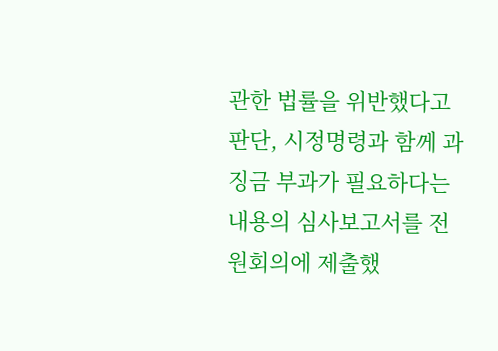관한 법률을 위반했다고 판단, 시정명령과 함께 과징금 부과가 필요하다는 내용의 심사보고서를 전원회의에 제출했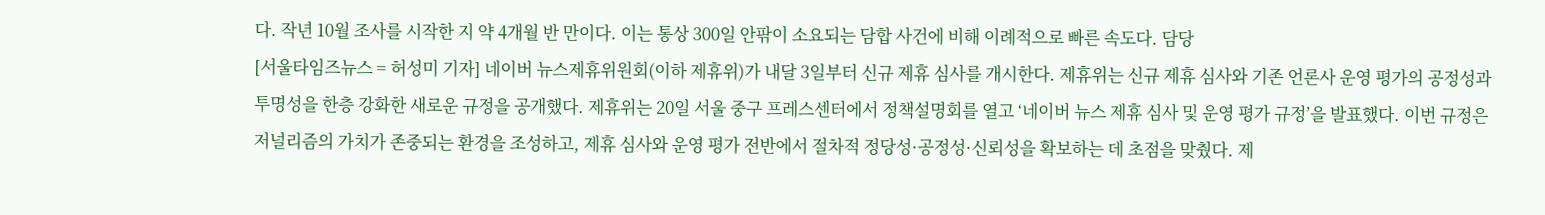다. 작년 10월 조사를 시작한 지 약 4개월 반 만이다. 이는 통상 300일 안팎이 소요되는 담합 사건에 비해 이례적으로 빠른 속도다. 담당
[서울타임즈뉴스 = 허성미 기자] 네이버 뉴스제휴위원회(이하 제휴위)가 내달 3일부터 신규 제휴 심사를 개시한다. 제휴위는 신규 제휴 심사와 기존 언론사 운영 평가의 공정성과 투명성을 한층 강화한 새로운 규정을 공개했다. 제휴위는 20일 서울 중구 프레스센터에서 정책설명회를 열고 ‘네이버 뉴스 제휴 심사 및 운영 평가 규정’을 발표했다. 이번 규정은 저널리즘의 가치가 존중되는 환경을 조성하고, 제휴 심사와 운영 평가 전반에서 절차적 정당성·공정성·신뢰성을 확보하는 데 초점을 맞췄다. 제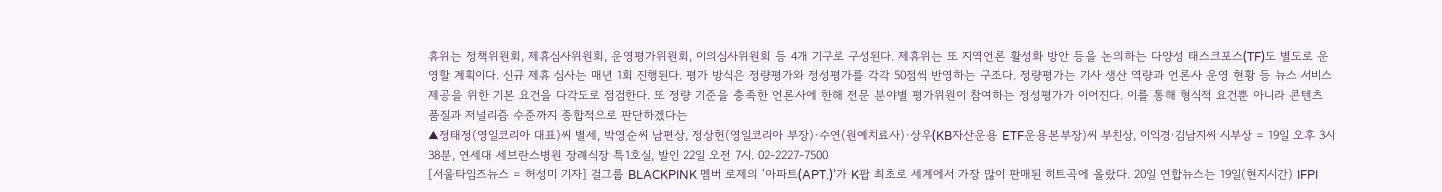휴위는 정책위원회, 제휴심사위원회, 운영평가위원회, 이의심사위원회 등 4개 기구로 구성된다. 제휴위는 또 지역언론 활성화 방안 등을 논의하는 다양성 태스크포스(TF)도 별도로 운영할 계획이다. 신규 제휴 심사는 매년 1회 진행된다. 평가 방식은 정량평가와 정성평가를 각각 50점씩 반영하는 구조다. 정량평가는 기사 생산 역량과 언론사 운영 현황 등 뉴스 서비스 제공을 위한 기본 요건을 다각도로 점검한다. 또 정량 기준을 충족한 언론사에 한해 전문 분야별 평가위원이 참여하는 정성평가가 이어진다. 이를 통해 형식적 요건뿐 아니라 콘텐츠 품질과 저널리즘 수준까지 종합적으로 판단하겠다는
▲정태정(영일코리아 대표)씨 별세, 박영순씨 남편상, 정상헌(영일코리아 부장)·수연(원예치료사)·상우(KB자산운용 ETF운용본부장)씨 부친상, 이익경·김남지씨 시부상 = 19일 오후 3시38분, 연세대 세브란스병원 장례식장 특1호실, 발인 22일 오전 7시. 02-2227-7500
[서울타임즈뉴스 = 허성미 기자] 걸그룹 BLACKPINK 멤버 로제의 ‘아파트(APT.)’가 K팝 최초로 세계에서 가장 많이 판매된 히트곡에 올랐다. 20일 연합뉴스는 19일(현지시간) IFPI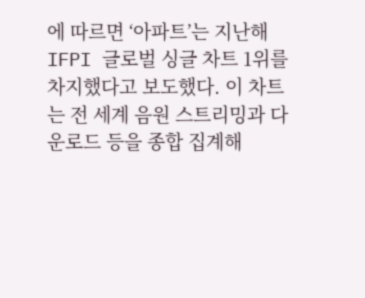에 따르면 ‘아파트’는 지난해 IFPI 글로벌 싱글 차트 1위를 차지했다고 보도했다. 이 차트는 전 세계 음원 스트리밍과 다운로드 등을 종합 집계해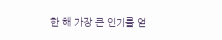한 해 가장 큰 인기를 얻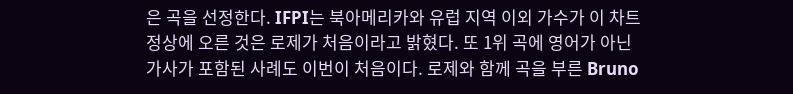은 곡을 선정한다. IFPI는 북아메리카와 유럽 지역 이외 가수가 이 차트 정상에 오른 것은 로제가 처음이라고 밝혔다. 또 1위 곡에 영어가 아닌 가사가 포함된 사례도 이번이 처음이다. 로제와 함께 곡을 부른 Bruno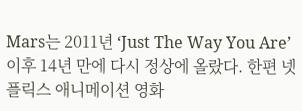Mars는 2011년 ‘Just The Way You Are’ 이후 14년 만에 다시 정상에 올랐다. 한편 넷플릭스 애니메이션 영화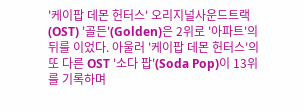'케이팝 데몬 헌터스' 오리지널사운드트랙(OST) '골든'(Golden)은 2위로 '아파트'의 뒤를 이었다. 아울러 '케이팝 데몬 헌터스'의 또 다른 OST '소다 팝'(Soda Pop)이 13위를 기록하며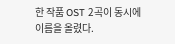한 작품 OST 2곡이 동시에 이름을 올렸다.